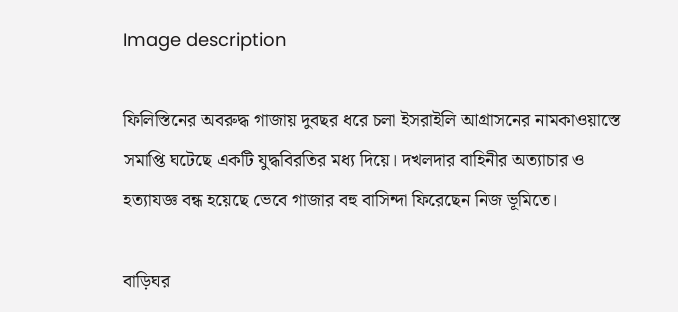Image description

ফিলিস্তিনের অবরুদ্ধ গাজায় দুবছর ধরে চলা ইসরাইলি আগ্রাসনের নামকাওয়াস্তে সমাপ্তি ঘটেছে একটি যুদ্ধবিরতির মধ্য দিয়ে। দখলদার বাহিনীর অত্যাচার ও হত্যাযজ্ঞ বন্ধ হয়েছে ভেবে গাজার বহু বাসিন্দা ফিরেছেন নিজ ভূমিতে।

বাড়িঘর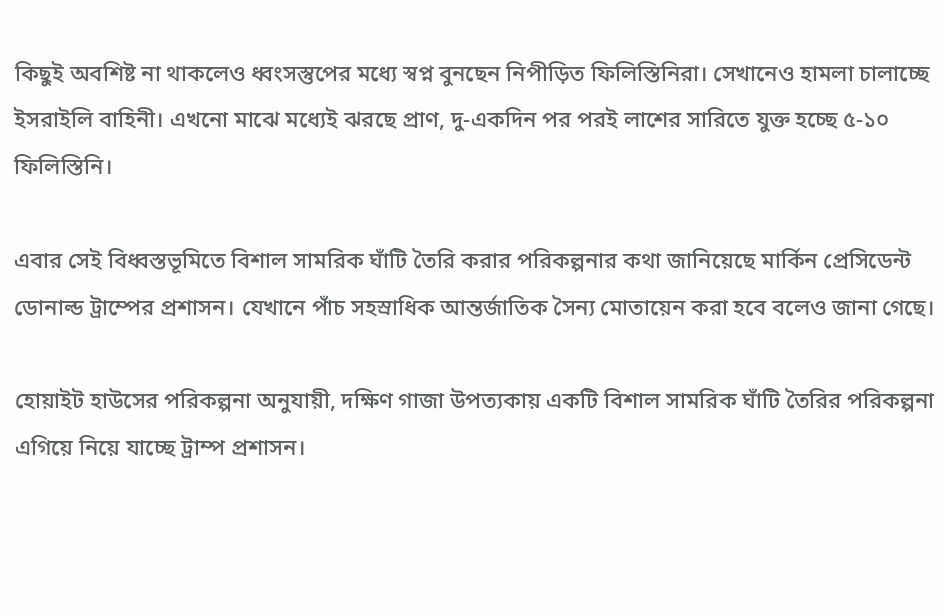কিছুই অবশিষ্ট না থাকলেও ধ্বংসস্তুপের মধ্যে স্বপ্ন বুনছেন নিপীড়িত ফিলিস্তিনিরা। সেখানেও হামলা চালাচ্ছে ইসরাইলি বাহিনী। এখনো মাঝে মধ্যেই ঝরছে প্রাণ, দু-একদিন পর পরই লাশের সারিতে যুক্ত হচ্ছে ৫-১০ ফিলিস্তিনি।

এবার সেই বিধ্বস্তভূমিতে বিশাল সামরিক ঘাঁটি তৈরি করার পরিকল্পনার কথা জানিয়েছে মার্কিন প্রেসিডেন্ট ডোনাল্ড ট্রাম্পের প্রশাসন। যেখানে পাঁচ সহস্রাধিক আন্তর্জাতিক সৈন্য মোতায়েন করা হবে বলেও জানা গেছে।

হোয়াইট হাউসের পরিকল্পনা অনুযায়ী, দক্ষিণ গাজা উপত্যকায় একটি বিশাল সামরিক ঘাঁটি তৈরির পরিকল্পনা এগিয়ে নিয়ে যাচ্ছে ট্রাম্প প্রশাসন।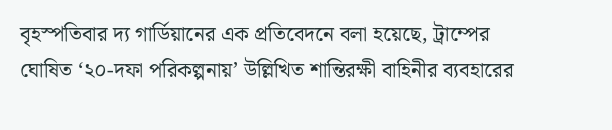বৃহস্পতিবার দ্য গার্ডিয়ানের এক প্রতিবেদনে বলা হয়েছে, ট্রাম্পের ঘোষিত ‘২০-দফা পরিকল্পনায়’ উল্লিখিত শান্তিরক্ষী বাহিনীর ব্যবহারের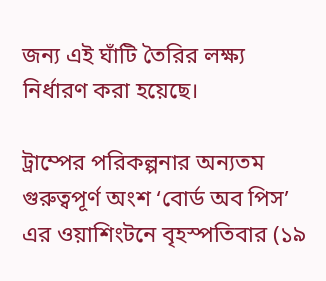জন্য এই ঘাঁটি তৈরির লক্ষ্য নির্ধারণ করা হয়েছে।

ট্রাম্পের পরিকল্পনার অন্যতম গুরুত্বপূর্ণ অংশ ‘বোর্ড অব পিস’ এর ওয়াশিংটনে বৃহস্পতিবার (১৯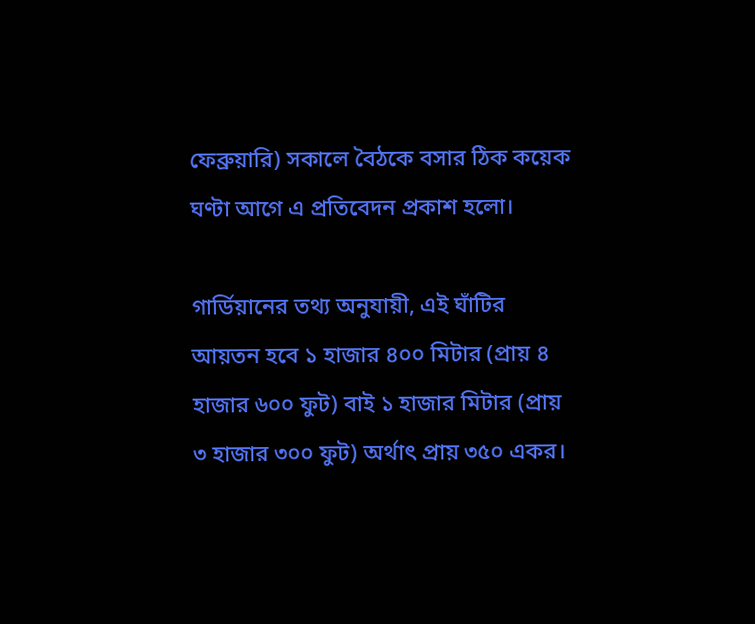ফেব্রুয়ারি) সকালে বৈঠকে বসার ঠিক কয়েক ঘণ্টা আগে এ প্রতিবেদন প্রকাশ হলো।

গার্ডিয়ানের তথ্য অনুযায়ী, এই ঘাঁটির আয়তন হবে ১ হাজার ৪০০ মিটার (প্রায় ৪ হাজার ৬০০ ফুট) বাই ১ হাজার মিটার (প্রায় ৩ হাজার ৩০০ ফুট) অর্থাৎ প্রায় ৩৫০ একর।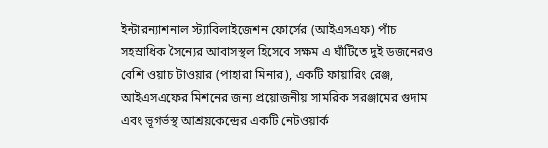ইন্টারন্যাশনাল স্ট্যাবিলাইজেশন ফোর্সের (আইএসএফ) পাঁচ সহস্রাধিক সৈন্যের আবাসস্থল হিসেবে সক্ষম এ ঘাঁটিতে দুই ডজনেরও বেশি ওয়াচ টাওয়ার (পাহারা মিনার), একটি ফায়ারিং রেঞ্জ, আইএসএফের মিশনের জন্য প্রয়োজনীয় সামরিক সরঞ্জামের গুদাম এবং ভূগর্ভস্থ আশ্রয়কেন্দ্রের একটি নেটওয়ার্ক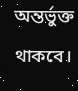অন্তর্ভুক্ত থাকবে।